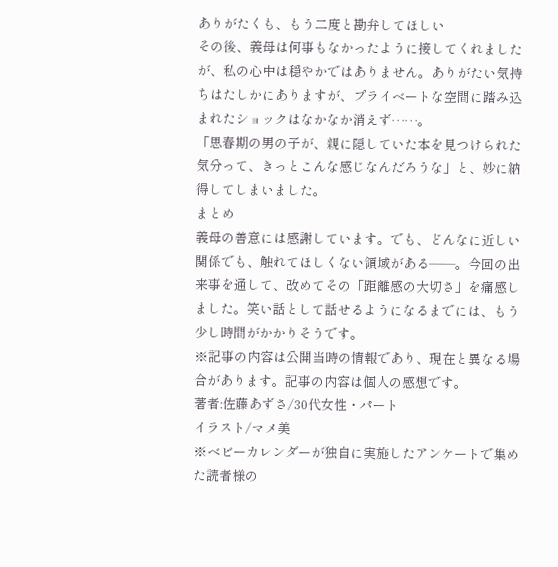ありがたくも、もう二度と勘弁してほしい
その後、義母は何事もなかったように接してくれましたが、私の心中は穏やかではありません。ありがたい気持ちはたしかにありますが、プライベートな空間に踏み込まれたショックはなかなか消えず……。
「思春期の男の子が、親に隠していた本を見つけられた気分って、きっとこんな感じなんだろうな」と、妙に納得してしまいました。
まとめ
義母の善意には感謝しています。でも、どんなに近しい関係でも、触れてほしくない領域がある――。今回の出来事を通して、改めてその「距離感の大切さ」を痛感しました。笑い話として話せるようになるまでには、もう少し時間がかかりそうです。
※記事の内容は公開当時の情報であり、現在と異なる場合があります。記事の内容は個人の感想です。
著者:佐藤あずさ/30代女性・パート
イラスト/マメ美
※ベビーカレンダーが独自に実施したアンケートで集めた読者様の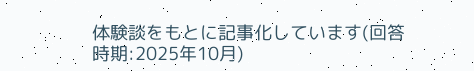体験談をもとに記事化しています(回答時期:2025年10月)